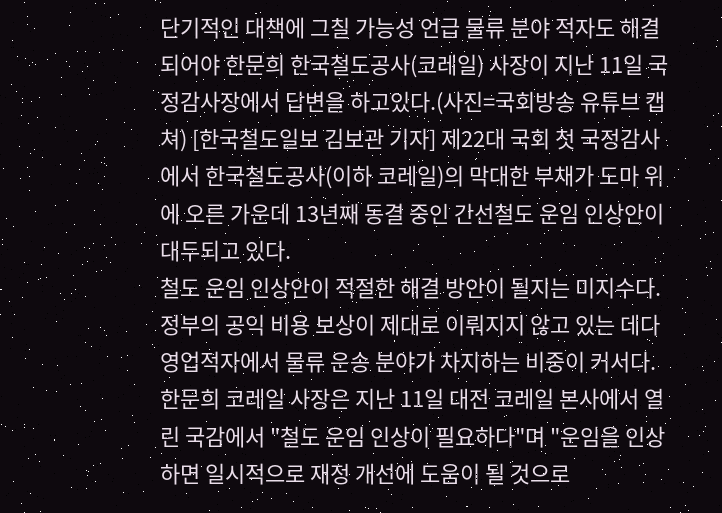단기적인 대책에 그칠 가능성 언급 물류 분야 적자도 해결되어야 한문희 한국철도공사(코레일) 사장이 지난 11일 국정감사장에서 답변을 하고있다.(사진=국회방송 유튜브 캡쳐) [한국철도일보 김보관 기자] 제22대 국회 첫 국정감사에서 한국철도공사(이하 코레일)의 막대한 부채가 도마 위에 오른 가운데 13년째 동결 중인 간선철도 운임 인상안이 대두되고 있다.
철도 운임 인상안이 적절한 해결 방안이 될지는 미지수다. 정부의 공익 비용 보상이 제대로 이뤄지지 않고 있는 데다 영업적자에서 물류 운송 분야가 차지하는 비중이 커서다.
한문희 코레일 사장은 지난 11일 대전 코레일 본사에서 열린 국감에서 "철도 운임 인상이 필요하다"며 "운임을 인상하면 일시적으로 재정 개선에 도움이 될 것으로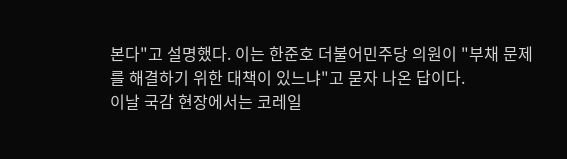본다"고 설명했다. 이는 한준호 더불어민주당 의원이 "부채 문제를 해결하기 위한 대책이 있느냐"고 묻자 나온 답이다.
이날 국감 현장에서는 코레일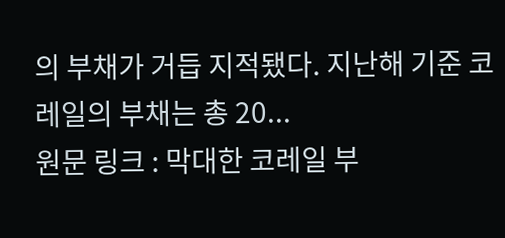의 부채가 거듭 지적됐다. 지난해 기준 코레일의 부채는 총 20...
원문 링크 : 막대한 코레일 부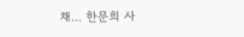채… 한문희 사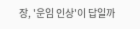장, '운임 인상'이 답일까